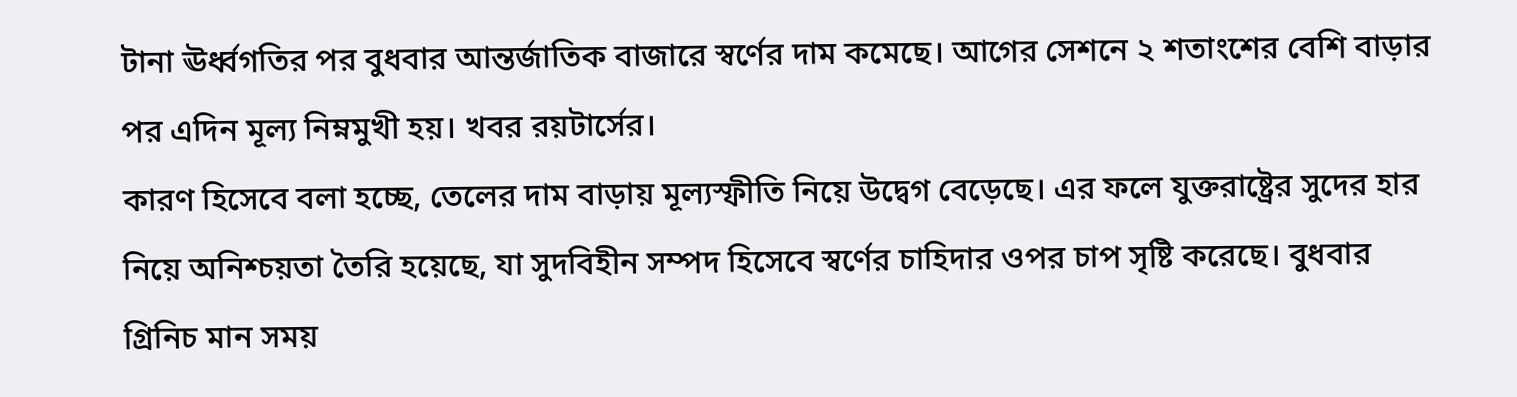টানা ঊর্ধ্বগতির পর বুধবার আন্তর্জাতিক বাজারে স্বর্ণের দাম কমেছে। আগের সেশনে ২ শতাংশের বেশি বাড়ার পর এদিন মূল্য নিম্নমুখী হয়। খবর রয়টার্সের।
কারণ হিসেবে বলা হচ্ছে, তেলের দাম বাড়ায় মূল্যস্ফীতি নিয়ে উদ্বেগ বেড়েছে। এর ফলে যুক্তরাষ্ট্রের সুদের হার নিয়ে অনিশ্চয়তা তৈরি হয়েছে, যা সুদবিহীন সম্পদ হিসেবে স্বর্ণের চাহিদার ওপর চাপ সৃষ্টি করেছে। বুধবার গ্রিনিচ মান সময়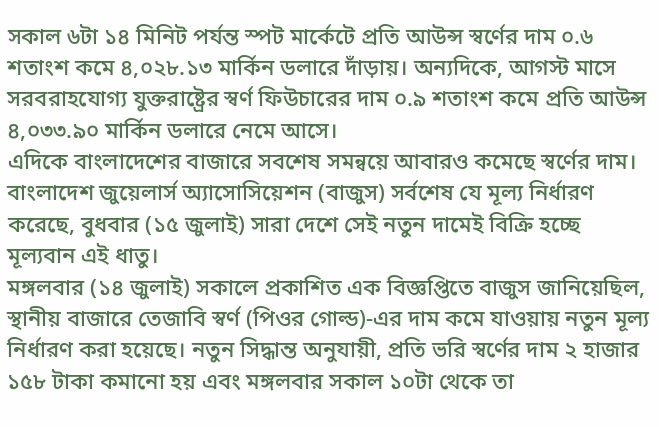সকাল ৬টা ১৪ মিনিট পর্যন্ত স্পট মার্কেটে প্রতি আউন্স স্বর্ণের দাম ০.৬ শতাংশ কমে ৪,০২৮.১৩ মার্কিন ডলারে দাঁড়ায়। অন্যদিকে, আগস্ট মাসে সরবরাহযোগ্য যুক্তরাষ্ট্রের স্বর্ণ ফিউচারের দাম ০.৯ শতাংশ কমে প্রতি আউন্স ৪,০৩৩.৯০ মার্কিন ডলারে নেমে আসে।
এদিকে বাংলাদেশের বাজারে সবশেষ সমন্বয়ে আবারও কমেছে স্বর্ণের দাম। বাংলাদেশ জুয়েলার্স অ্যাসোসিয়েশন (বাজুস) সর্বশেষ যে মূল্য নির্ধারণ করেছে, বুধবার (১৫ জুলাই) সারা দেশে সেই নতুন দামেই বিক্রি হচ্ছে মূল্যবান এই ধাতু।
মঙ্গলবার (১৪ জুলাই) সকালে প্রকাশিত এক বিজ্ঞপ্তিতে বাজুস জানিয়েছিল, স্থানীয় বাজারে তেজাবি স্বর্ণ (পিওর গোল্ড)-এর দাম কমে যাওয়ায় নতুন মূল্য নির্ধারণ করা হয়েছে। নতুন সিদ্ধান্ত অনুযায়ী, প্রতি ভরি স্বর্ণের দাম ২ হাজার ১৫৮ টাকা কমানো হয় এবং মঙ্গলবার সকাল ১০টা থেকে তা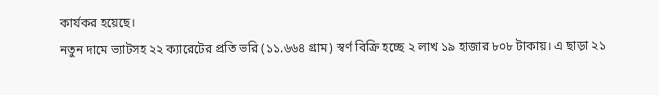কার্যকর হয়েছে।
নতুন দামে ভ্যাটসহ ২২ ক্যারেটের প্রতি ভরি (১১.৬৬৪ গ্রাম) স্বর্ণ বিক্রি হচ্ছে ২ লাখ ১৯ হাজার ৮০৮ টাকায়। এ ছাড়া ২১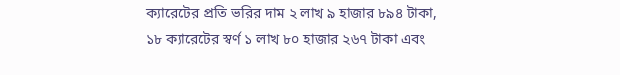ক্যারেটের প্রতি ভরির দাম ২ লাখ ৯ হাজার ৮৯৪ টাকা, ১৮ ক্যারেটের স্বর্ণ ১ লাখ ৮০ হাজার ২৬৭ টাকা এবং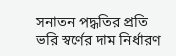সনাতন পদ্ধতির প্রতি ভরি স্বর্ণের দাম নির্ধারণ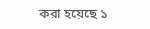করা হয়েছে ১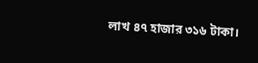লাখ ৪৭ হাজার ৩১৬ টাকা।